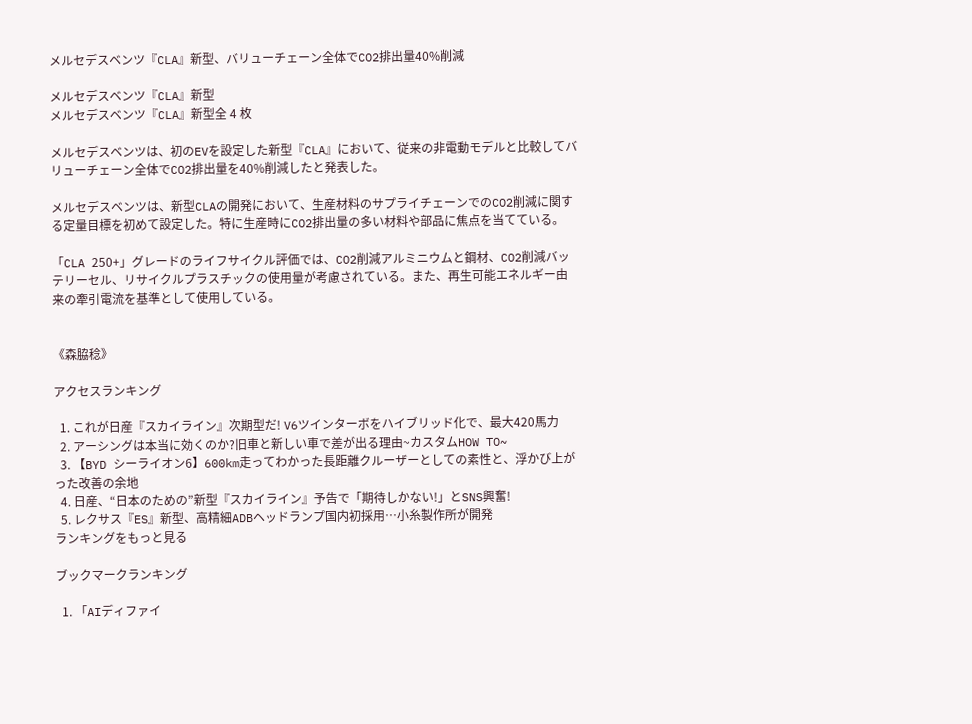メルセデスベンツ『CLA』新型、バリューチェーン全体でCO2排出量40%削減

メルセデスベンツ『CLA』新型
メルセデスベンツ『CLA』新型全 4 枚

メルセデスベンツは、初のEVを設定した新型『CLA』において、従来の非電動モデルと比較してバリューチェーン全体でCO2排出量を40%削減したと発表した。

メルセデスベンツは、新型CLAの開発において、生産材料のサプライチェーンでのCO2削減に関する定量目標を初めて設定した。特に生産時にCO2排出量の多い材料や部品に焦点を当てている。

「CLA 250+」グレードのライフサイクル評価では、CO2削減アルミニウムと鋼材、CO2削減バッテリーセル、リサイクルプラスチックの使用量が考慮されている。また、再生可能エネルギー由来の牽引電流を基準として使用している。


《森脇稔》

アクセスランキング

  1. これが日産『スカイライン』次期型だ! V6ツインターボをハイブリッド化で、最大420馬力
  2. アーシングは本当に効くのか?旧車と新しい車で差が出る理由~カスタムHOW TO~
  3. 【BYD シーライオン6】600km走ってわかった長距離クルーザーとしての素性と、浮かび上がった改善の余地
  4. 日産、“日本のための”新型『スカイライン』予告で「期待しかない!」とSNS興奮!
  5. レクサス『ES』新型、高精細ADBヘッドランプ国内初採用…小糸製作所が開発
ランキングをもっと見る

ブックマークランキング

  1. 「AIディファイ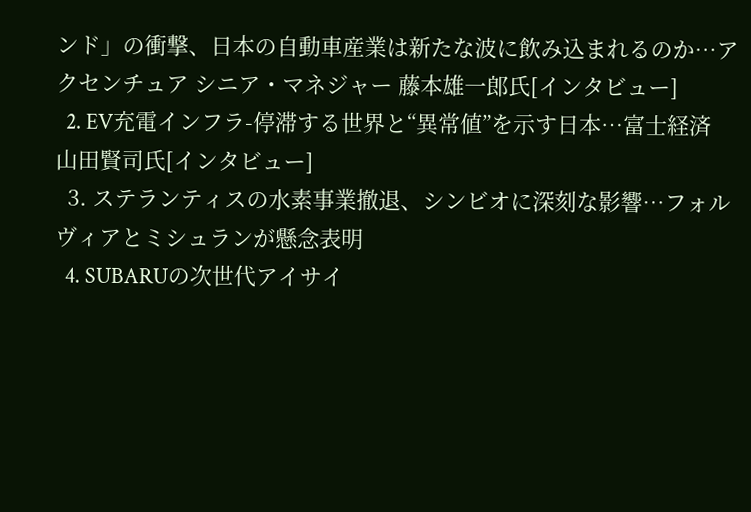ンド」の衝撃、日本の自動車産業は新たな波に飲み込まれるのか…アクセンチュア シニア・マネジャー 藤本雄一郎氏[インタビュー]
  2. EV充電インフラ-停滞する世界と“異常値”を示す日本…富士経済 山田賢司氏[インタビュー]
  3. ステランティスの水素事業撤退、シンビオに深刻な影響…フォルヴィアとミシュランが懸念表明
  4. SUBARUの次世代アイサイ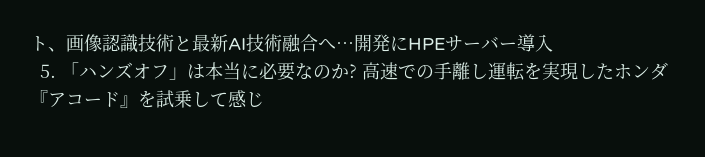ト、画像認識技術と最新AI技術融合へ…開発にHPEサーバー導入
  5. 「ハンズオフ」は本当に必要なのか? 高速での手離し運転を実現したホンダ『アコード』を試乗して感じ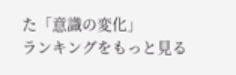た「意識の変化」
ランキングをもっと見る